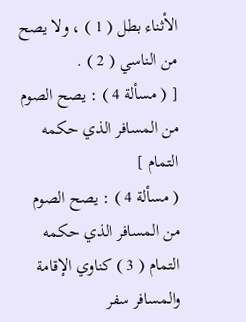الأثناء بطل ( 1 ) ، ولا يصح من الناسي ( 2 ) .
[ ( مسألة 4 ) : يصح الصوم من المسافر الذي حكمه التمام ]
( مسألة 4 ) : يصح الصوم من المسافر الذي حكمه التمام ( 3 ) كناوي الإقامة والمسافر سفر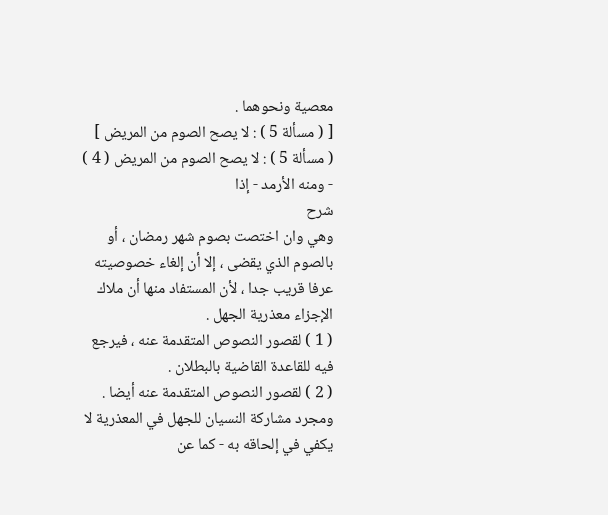معصية ونحوهما .
[ ( مسألة 5 ) : لا يصح الصوم من المريض ]
( مسألة 5 ) : لا يصح الصوم من المريض ( 4 ) - ومنه الأرمد - إذا
شرح
وهي وان اختصت بصوم شهر رمضان ، أو بالصوم الذي يقضى ، إلا أن إلغاء خصوصيته عرفا قريب جدا ، لأن المستفاد منها أن ملاك الإجزاء معذرية الجهل .
( 1 ) لقصور النصوص المتقدمة عنه ، فيرجع فيه للقاعدة القاضية بالبطلان .
( 2 ) لقصور النصوص المتقدمة عنه أيضا . ومجرد مشاركة النسيان للجهل في المعذرية لا يكفي في إلحاقه به - كما عن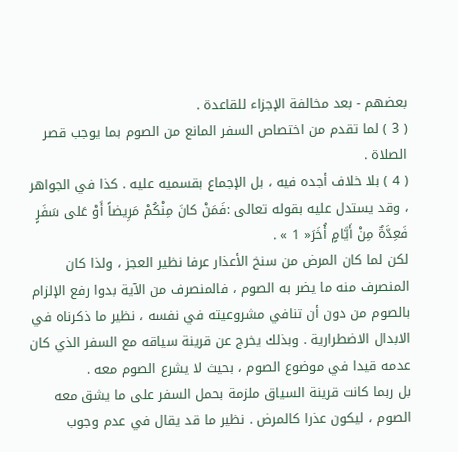بعضهم - بعد مخالفة الإجزاء للقاعدة .
( 3 ) لما تقدم من اختصاص السفر المانع من الصوم بما يوجب قصر الصلاة .
( 4 ) بلا خلاف أجده فيه ، بل الإجماع بقسميه عليه . كذا في الجواهر ، وقد يستدل عليه بقوله تعالى :فَمَنْ كانَ مِنْكُمْ مَرِيضاً أَوْ عَلى سَفَرٍ فَعِدَّةٌ مِنْ أَيَّامٍ أُخَرَ« 1 » .
لكن لما كان المرض من سنخ الأعذار عرفا نظير العجز ، ولذا كان المنصرف منه ما يضر به الصوم ، فالمنصرف من الآية بدوا رفع الإلزام بالصوم من دون أن تنافي مشروعيته في نفسه ، نظير ما ذكرناه في الابدال الاضطرارية . وبذلك يخرج عن قرينة سياقه مع السفر الذي كان عدمه قيدا في موضوع الصوم ، بحيث لا يشرع الصوم معه .
بل ربما كانت قرينة السياق ملزمة بحمل السفر على ما يشق معه الصوم ، ليكون عذرا كالمرض . نظير ما قد يقال في عدم وجوب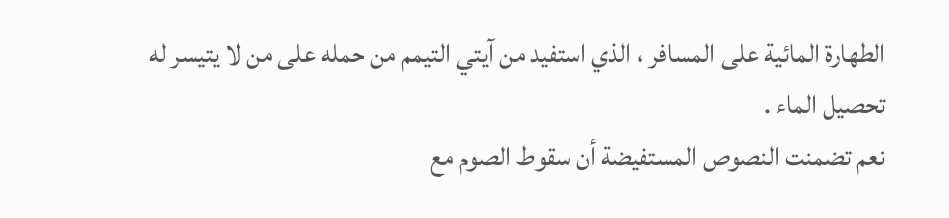الطهارة المائية على المسافر ، الذي استفيد من آيتي التيمم من حمله على من لا يتيسر له تحصيل الماء .
نعم تضمنت النصوص المستفيضة أن سقوط الصوم مع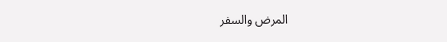المرض والسفر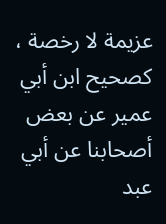عزيمة لا رخصة ، كصحيح ابن أبي عمير عن بعض أصحابنا عن أبي عبد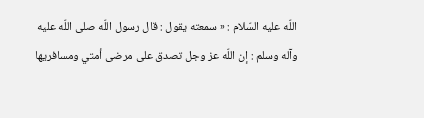اللّه عليه السّلام : « سمعته يقول : قال رسول اللّه صلى اللّه عليه وآله وسلم : إن اللّه عز وجل تصدق على مرضى أمتي ومسافريها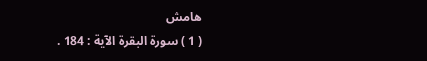هامش
( 1 ) سورة البقرة الآية : 184 .